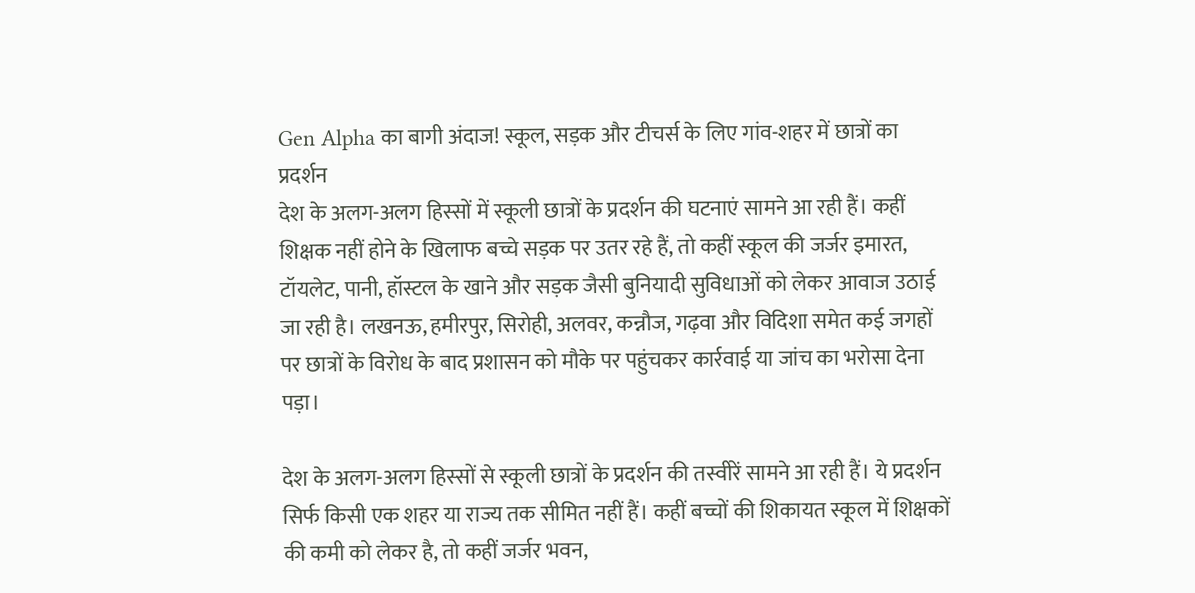Gen Alpha का बागी अंदाज! स्कूल, सड़क और टीचर्स के लिए गांव-शहर में छात्रों का प्रदर्शन
देश के अलग-अलग हिस्सों में स्कूली छात्रों के प्रदर्शन की घटनाएं सामने आ रही हैं। कहीं शिक्षक नहीं होने के खिलाफ बच्चे सड़क पर उतर रहे हैं, तो कहीं स्कूल की जर्जर इमारत, टॉयलेट, पानी, हॉस्टल के खाने और सड़क जैसी बुनियादी सुविधाओं को लेकर आवाज उठाई जा रही है। लखनऊ, हमीरपुर, सिरोही, अलवर, कन्नौज, गढ़वा और विदिशा समेत कई जगहों पर छात्रों के विरोध के बाद प्रशासन को मौके पर पहुंचकर कार्रवाई या जांच का भरोसा देना पड़ा।

देश के अलग-अलग हिस्सों से स्कूली छात्रों के प्रदर्शन की तस्वीरें सामने आ रही हैं। ये प्रदर्शन सिर्फ किसी एक शहर या राज्य तक सीमित नहीं हैं। कहीं बच्चों की शिकायत स्कूल में शिक्षकों की कमी को लेकर है, तो कहीं जर्जर भवन,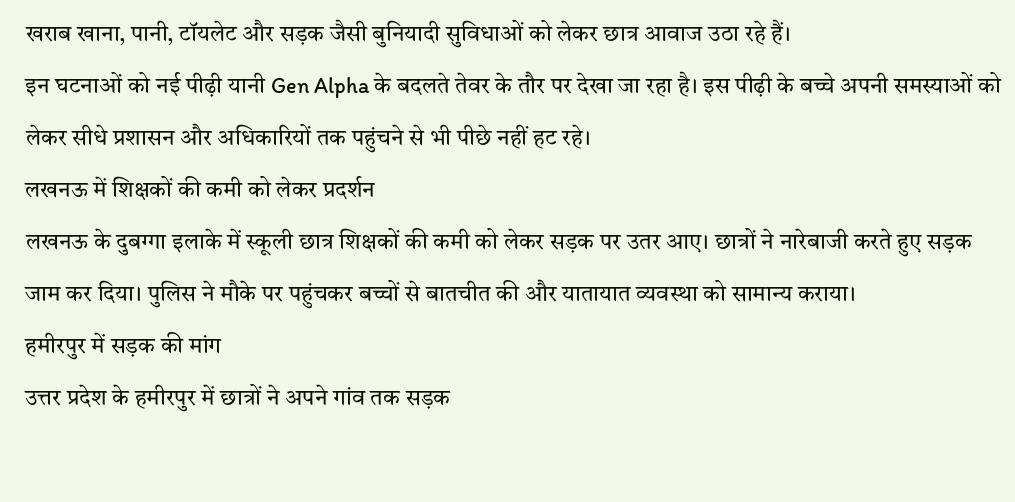खराब खाना, पानी, टॉयलेट और सड़क जैसी बुनियादी सुविधाओं को लेकर छात्र आवाज उठा रहे हैं।
इन घटनाओं को नई पीढ़ी यानी Gen Alpha के बदलते तेवर के तौर पर देखा जा रहा है। इस पीढ़ी के बच्चे अपनी समस्याओं को लेकर सीधे प्रशासन और अधिकारियों तक पहुंचने से भी पीछे नहीं हट रहे।
लखनऊ में शिक्षकों की कमी को लेकर प्रदर्शन
लखनऊ के दुबग्गा इलाके में स्कूली छात्र शिक्षकों की कमी को लेकर सड़क पर उतर आए। छात्रों ने नारेबाजी करते हुए सड़क जाम कर दिया। पुलिस ने मौके पर पहुंचकर बच्चों से बातचीत की और यातायात व्यवस्था को सामान्य कराया।
हमीरपुर में सड़क की मांग
उत्तर प्रदेश के हमीरपुर में छात्रों ने अपने गांव तक सड़क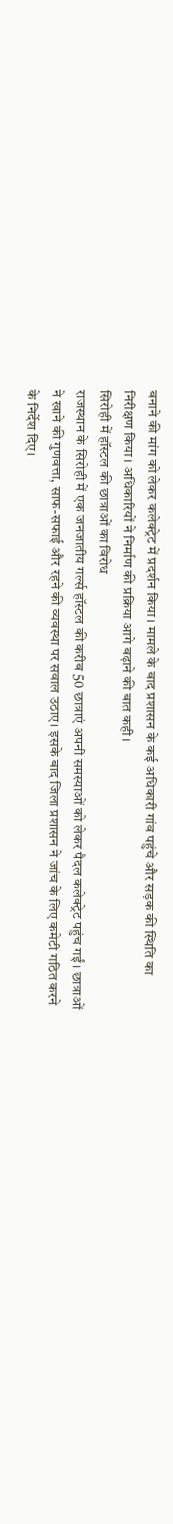बनाने की मांग को लेकर कलेक्ट्रेट में प्रदर्शन किया। मामले के बाद प्रशासन के कई अधिकारी गांव पहुंचे और सड़क की स्थिति का निरीक्षण किया। अधिकारियों ने निर्माण की प्रक्रिया आगे बढ़ाने की बात कही।
सिरोही में हॉस्टल की छात्राओं का विरोध
राजस्थान के सिरोही में एक जनजातीय गर्ल्स हॉस्टल की करीब 50 छात्राएं अपनी समस्याओं को लेकर पैदल कलेक्ट्रेट पहुंच गईं। छात्राओं ने खाने की गुणवत्ता, साफ-सफाई और रहने की व्यवस्था पर सवाल उठाए। इसके बाद जिला प्रशासन ने जांच के लिए कमेटी गठित करने के निर्देश दिए।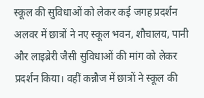स्कूल की सुविधाओं को लेकर कई जगह प्रदर्शन
अलवर में छात्रों ने नए स्कूल भवन, शौचालय, पानी और लाइब्रेरी जैसी सुविधाओं की मांग को लेकर प्रदर्शन किया। वहीं कन्नौज में छात्रों ने स्कूल की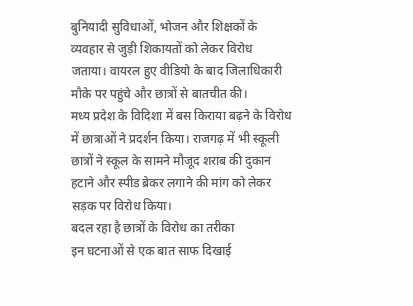बुनियादी सुविधाओं, भोजन और शिक्षकों के व्यवहार से जुड़ी शिकायतों को लेकर विरोध जताया। वायरल हुए वीडियो के बाद जिलाधिकारी मौके पर पहुंचे और छात्रों से बातचीत की।
मध्य प्रदेश के विदिशा में बस किराया बढ़ने के विरोध में छात्राओं ने प्रदर्शन किया। राजगढ़ में भी स्कूली छात्रों ने स्कूल के सामने मौजूद शराब की दुकान हटाने और स्पीड ब्रेकर लगाने की मांग को लेकर सड़क पर विरोध किया।
बदल रहा है छात्रों के विरोध का तरीका
इन घटनाओं से एक बात साफ दिखाई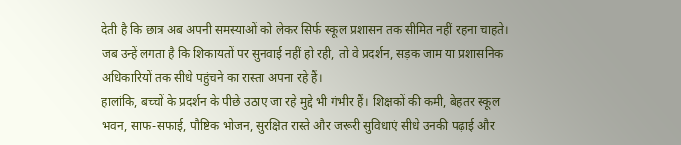देती है कि छात्र अब अपनी समस्याओं को लेकर सिर्फ स्कूल प्रशासन तक सीमित नहीं रहना चाहते। जब उन्हें लगता है कि शिकायतों पर सुनवाई नहीं हो रही, तो वे प्रदर्शन, सड़क जाम या प्रशासनिक अधिकारियों तक सीधे पहुंचने का रास्ता अपना रहे हैं।
हालांकि, बच्चों के प्रदर्शन के पीछे उठाए जा रहे मुद्दे भी गंभीर हैं। शिक्षकों की कमी, बेहतर स्कूल भवन, साफ-सफाई, पौष्टिक भोजन, सुरक्षित रास्ते और जरूरी सुविधाएं सीधे उनकी पढ़ाई और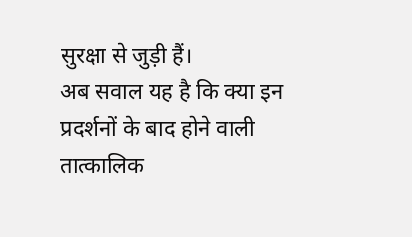सुरक्षा से जुड़ी हैं।
अब सवाल यह है कि क्या इन प्रदर्शनों के बाद होने वाली तात्कालिक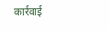कार्रवाई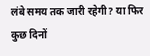लंबे समय तक जारी रहेगी? या फिर कुछ दिनों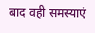बाद वही समस्याएं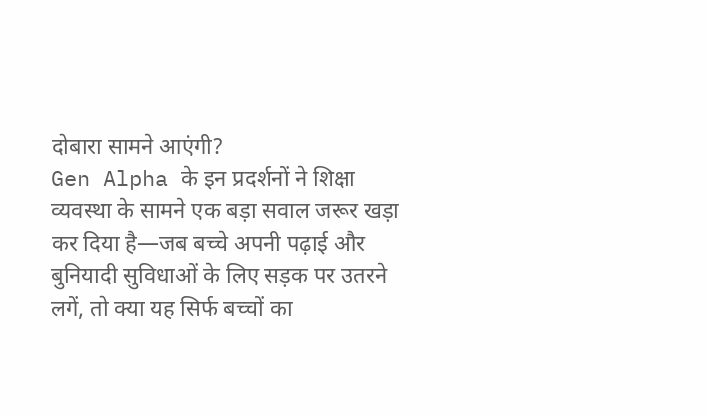दोबारा सामने आएंगी?
Gen Alpha के इन प्रदर्शनों ने शिक्षा व्यवस्था के सामने एक बड़ा सवाल जरूर खड़ा कर दिया है—जब बच्चे अपनी पढ़ाई और बुनियादी सुविधाओं के लिए सड़क पर उतरने लगें, तो क्या यह सिर्फ बच्चों का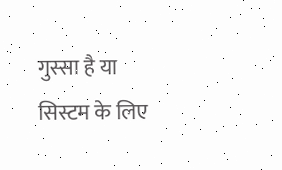गुस्सा है या सिस्टम के लिए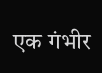एक गंभीर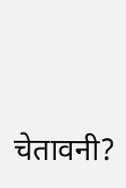चेतावनी?